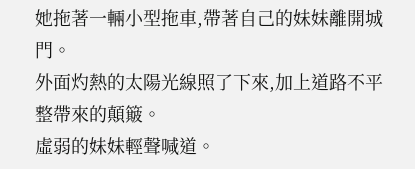她拖著一輛小型拖車,帶著自己的妹妹離開城門。
外面灼熱的太陽光線照了下來,加上道路不平整帶來的顛簸。
虛弱的妹妹輕聲喊道。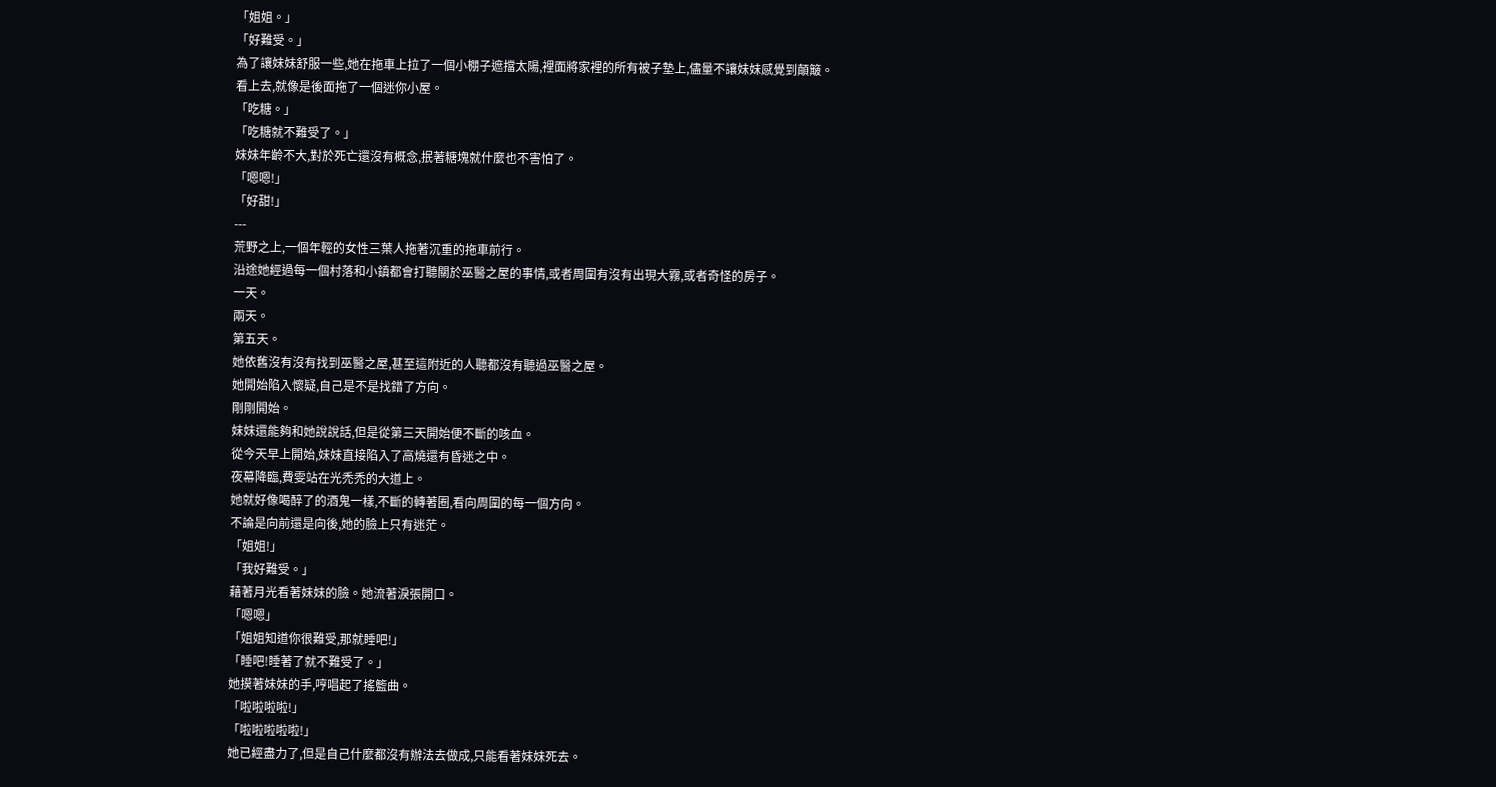「姐姐。」
「好難受。」
為了讓妹妹舒服一些,她在拖車上拉了一個小棚子遮擋太陽,裡面將家裡的所有被子墊上,儘量不讓妹妹感覺到顛簸。
看上去,就像是後面拖了一個迷你小屋。
「吃糖。」
「吃糖就不難受了。」
妹妹年齡不大,對於死亡還沒有概念,抿著糖塊就什麼也不害怕了。
「嗯嗯!」
「好甜!」
---
荒野之上,一個年輕的女性三葉人拖著沉重的拖車前行。
沿途她經過每一個村落和小鎮都會打聽關於巫醫之屋的事情,或者周圍有沒有出現大霧,或者奇怪的房子。
一天。
兩天。
第五天。
她依舊沒有沒有找到巫醫之屋,甚至這附近的人聽都沒有聽過巫醫之屋。
她開始陷入懷疑,自己是不是找錯了方向。
剛剛開始。
妹妹還能夠和她說說話,但是從第三天開始便不斷的咳血。
從今天早上開始,妹妹直接陷入了高燒還有昏迷之中。
夜幕降臨,費雯站在光禿禿的大道上。
她就好像喝醉了的酒鬼一樣,不斷的轉著圈,看向周圍的每一個方向。
不論是向前還是向後,她的臉上只有迷茫。
「姐姐!」
「我好難受。」
藉著月光看著妹妹的臉。她流著淚張開口。
「嗯嗯」
「姐姐知道你很難受,那就睡吧!」
「睡吧!睡著了就不難受了。」
她摸著妹妹的手,哼唱起了搖籃曲。
「啦啦啦啦!」
「啦啦啦啦啦!」
她已經盡力了,但是自己什麼都沒有辦法去做成,只能看著妹妹死去。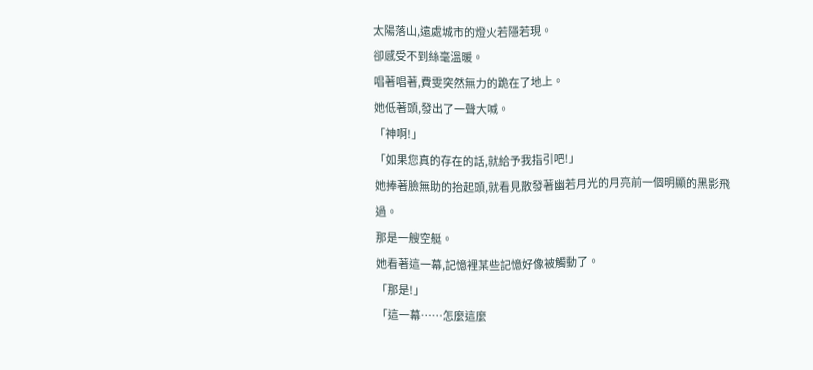太陽落山,遠處城市的燈火若隱若現。
卻感受不到絲毫溫暖。
唱著唱著,費雯突然無力的跪在了地上。
她低著頭,發出了一聲大喊。
「神啊!」
「如果您真的存在的話,就給予我指引吧!」
她捧著臉無助的抬起頭,就看見散發著幽若月光的月亮前一個明顯的黑影飛過。
那是一艘空艇。
她看著這一幕,記憶裡某些記憶好像被觸動了。
「那是!」
「這一幕……怎麼這麼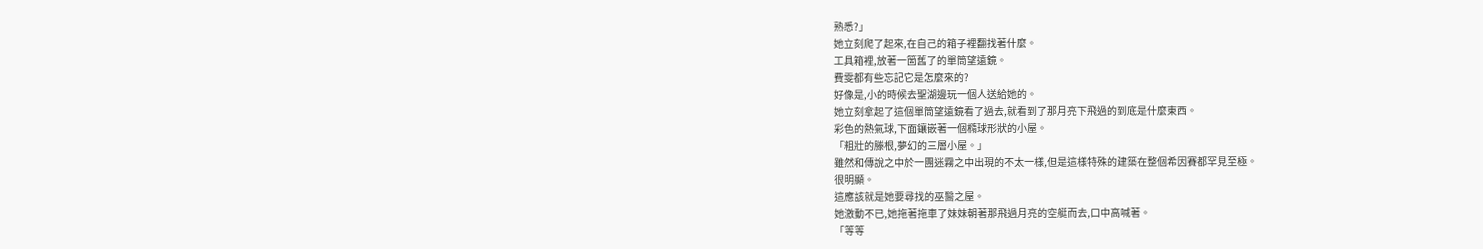熟悉?」
她立刻爬了起來,在自己的箱子裡翻找著什麼。
工具箱裡,放著一箇舊了的單筒望遠鏡。
費雯都有些忘記它是怎麼來的?
好像是,小的時候去聖湖邊玩一個人送給她的。
她立刻拿起了這個單筒望遠鏡看了過去,就看到了那月亮下飛過的到底是什麼東西。
彩色的熱氣球,下面鑲嵌著一個橢球形狀的小屋。
「粗壯的滕根,夢幻的三層小屋。」
雖然和傳說之中於一團迷霧之中出現的不太一樣,但是這樣特殊的建築在整個希因賽都罕見至極。
很明顯。
這應該就是她要尋找的巫醫之屋。
她激動不已,她拖著拖車了妹妹朝著那飛過月亮的空艇而去,口中高喊著。
「等等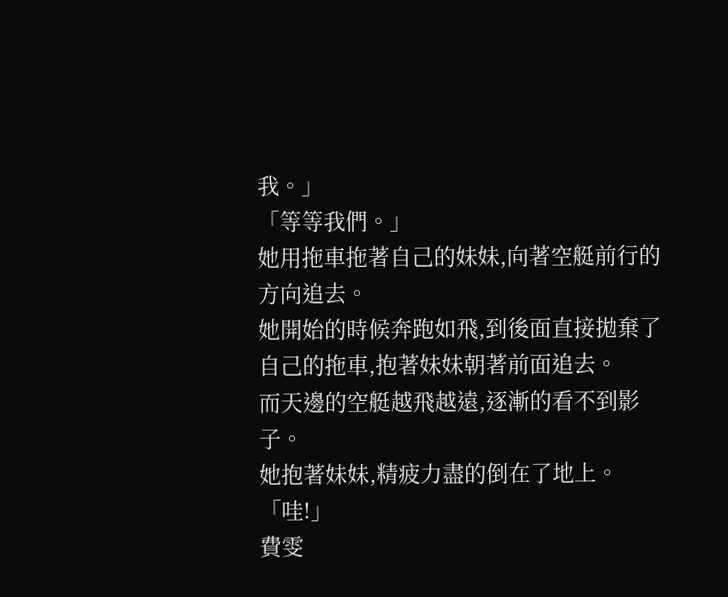我。」
「等等我們。」
她用拖車拖著自己的妹妹,向著空艇前行的方向追去。
她開始的時候奔跑如飛,到後面直接拋棄了自己的拖車,抱著妹妹朝著前面追去。
而天邊的空艇越飛越遠,逐漸的看不到影子。
她抱著妹妹,精疲力盡的倒在了地上。
「哇!」
費雯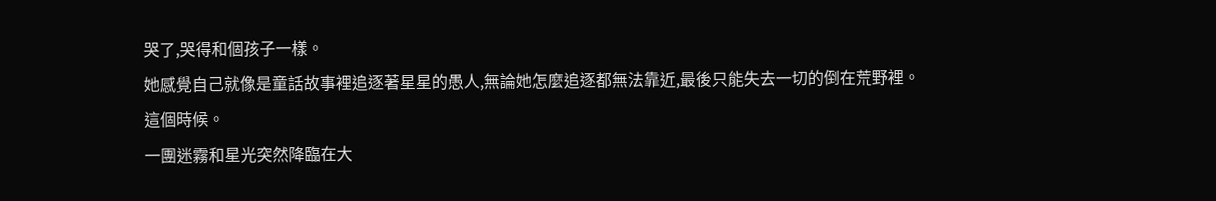哭了,哭得和個孩子一樣。
她感覺自己就像是童話故事裡追逐著星星的愚人,無論她怎麼追逐都無法靠近,最後只能失去一切的倒在荒野裡。
這個時候。
一團迷霧和星光突然降臨在大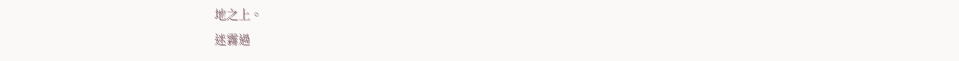地之上。
迷霧過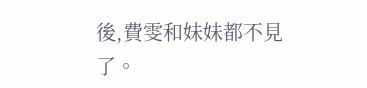後,費雯和妹妹都不見了。